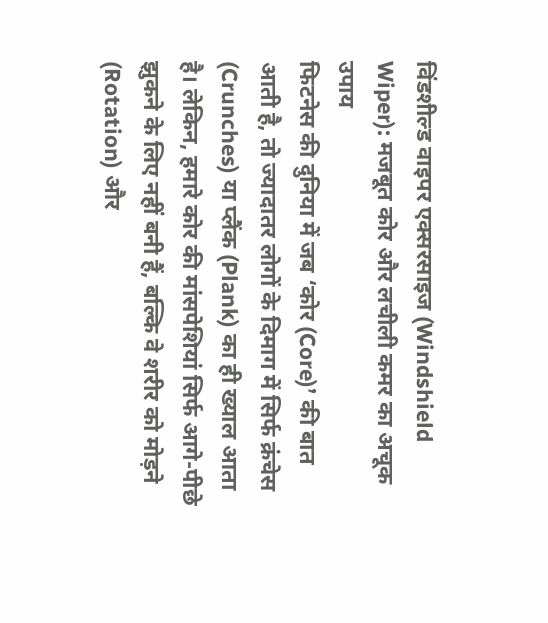विंडशील्ड वाइपर एक्सरसाइज (Windshield Wiper): मजबूत कोर और लचीली कमर का अचूक उपाय
फिटनेस की दुनिया में जब ‘कोर (Core)’ की बात आती है, तो ज्यादातर लोगों के दिमाग में सिर्फ क्रंचेस (Crunches) या प्लैंक (Plank) का ही ख्याल आता है। लेकिन, हमारे कोर की मांसपेशियां सिर्फ आगे-पीछे झुकने के लिए नहीं बनी हैं, बल्कि वे शरीर को मोड़ने (Rotation) और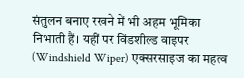संतुलन बनाए रखने में भी अहम भूमिका निभाती हैं। यहीं पर विंडशील्ड वाइपर (Windshield Wiper) एक्सरसाइज का महत्व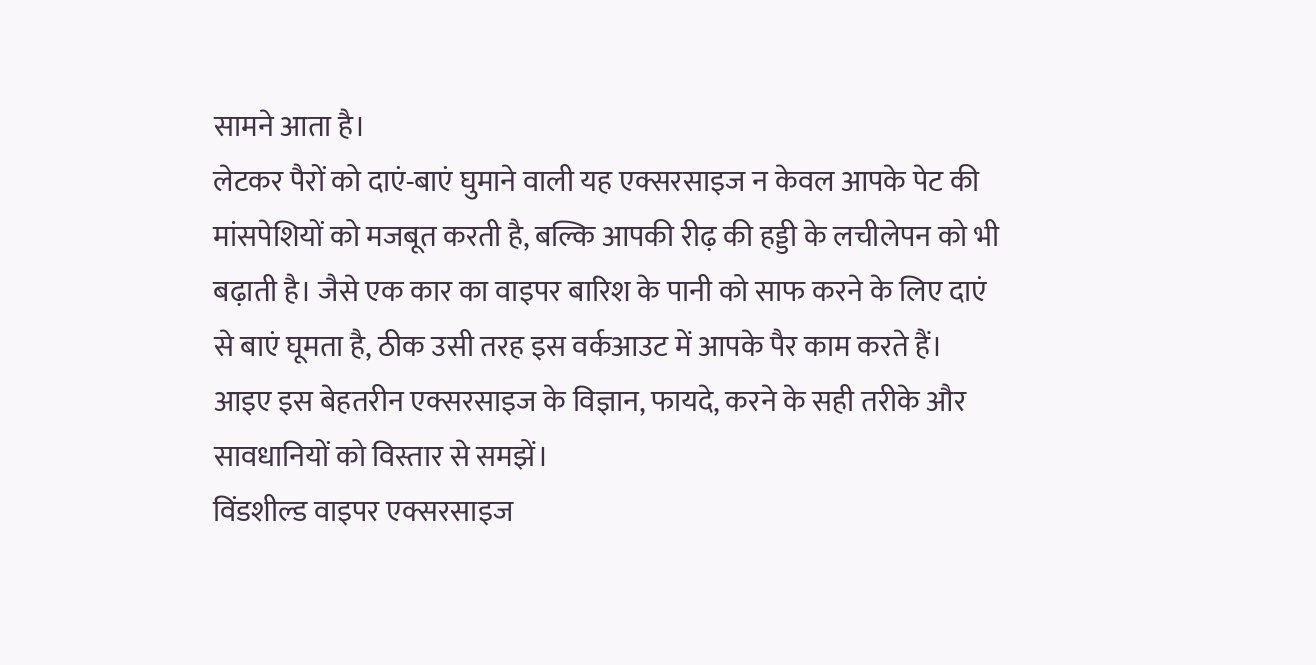सामने आता है।
लेटकर पैरों को दाएं-बाएं घुमाने वाली यह एक्सरसाइज न केवल आपके पेट की मांसपेशियों को मजबूत करती है, बल्कि आपकी रीढ़ की हड्डी के लचीलेपन को भी बढ़ाती है। जैसे एक कार का वाइपर बारिश के पानी को साफ करने के लिए दाएं से बाएं घूमता है, ठीक उसी तरह इस वर्कआउट में आपके पैर काम करते हैं।
आइए इस बेहतरीन एक्सरसाइज के विज्ञान, फायदे, करने के सही तरीके और सावधानियों को विस्तार से समझें।
विंडशील्ड वाइपर एक्सरसाइज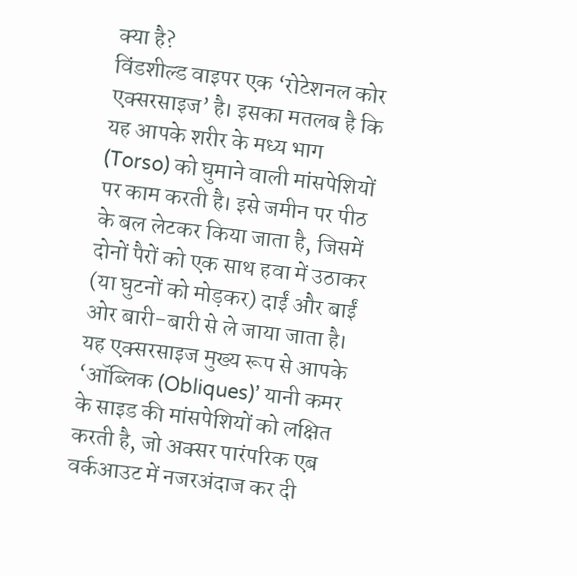क्या है?
विंडशील्ड वाइपर एक ‘रोटेशनल कोर एक्सरसाइज’ है। इसका मतलब है कि यह आपके शरीर के मध्य भाग (Torso) को घुमाने वाली मांसपेशियों पर काम करती है। इसे जमीन पर पीठ के बल लेटकर किया जाता है, जिसमें दोनों पैरों को एक साथ हवा में उठाकर (या घुटनों को मोड़कर) दाईं और बाईं ओर बारी-बारी से ले जाया जाता है।
यह एक्सरसाइज मुख्य रूप से आपके ‘ऑब्लिक (Obliques)’ यानी कमर के साइड की मांसपेशियों को लक्षित करती है, जो अक्सर पारंपरिक एब वर्कआउट में नजरअंदाज कर दी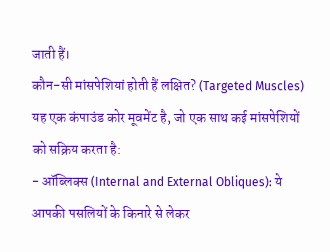जाती हैं।
कौन-सी मांसपेशियां होती हैं लक्षित? (Targeted Muscles)
यह एक कंपाउंड कोर मूवमेंट है, जो एक साथ कई मांसपेशियों को सक्रिय करता है:
- ऑब्लिक्स (Internal and External Obliques): ये आपकी पसलियों के किनारे से लेकर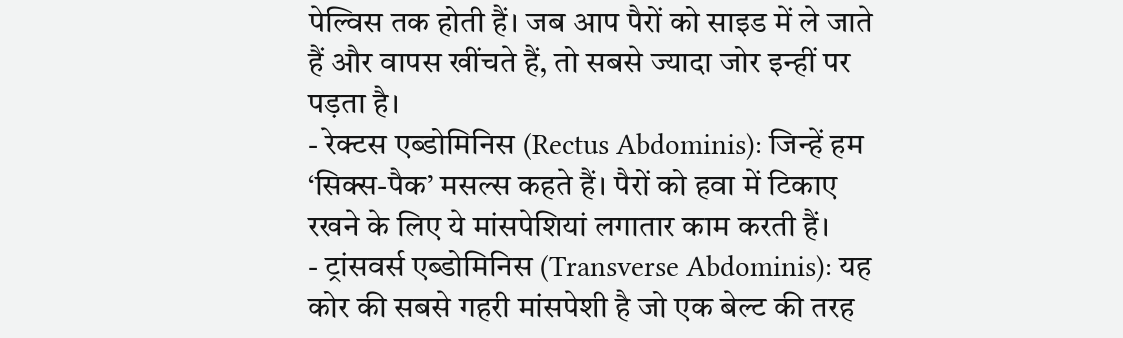पेल्विस तक होती हैं। जब आप पैरों को साइड में ले जाते हैं और वापस खींचते हैं, तो सबसे ज्यादा जोर इन्हीं पर पड़ता है।
- रेक्टस एब्डोमिनिस (Rectus Abdominis): जिन्हें हम ‘सिक्स-पैक’ मसल्स कहते हैं। पैरों को हवा में टिकाए रखने के लिए ये मांसपेशियां लगातार काम करती हैं।
- ट्रांसवर्स एब्डोमिनिस (Transverse Abdominis): यह कोर की सबसे गहरी मांसपेशी है जो एक बेल्ट की तरह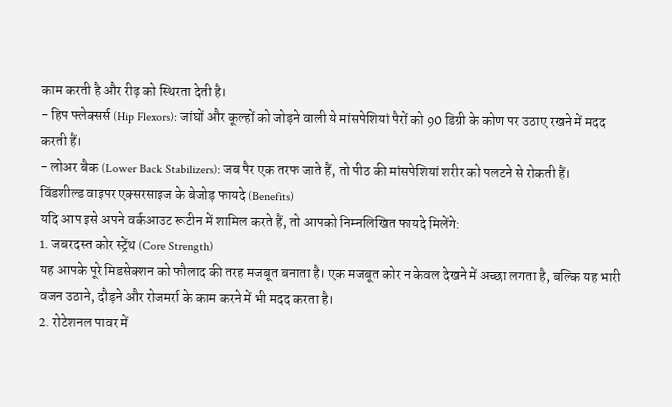काम करती है और रीढ़ को स्थिरता देती है।
- हिप फ्लेक्सर्स (Hip Flexors): जांघों और कूल्हों को जोड़ने वाली ये मांसपेशियां पैरों को 90 डिग्री के कोण पर उठाए रखने में मदद करती हैं।
- लोअर बैक (Lower Back Stabilizers): जब पैर एक तरफ जाते हैं, तो पीठ की मांसपेशियां शरीर को पलटने से रोकती हैं।
विंडशील्ड वाइपर एक्सरसाइज के बेजोड़ फायदे (Benefits)
यदि आप इसे अपने वर्कआउट रूटीन में शामिल करते हैं, तो आपको निम्नलिखित फायदे मिलेंगे:
1. जबरदस्त कोर स्ट्रेंथ (Core Strength)
यह आपके पूरे मिडसेक्शन को फौलाद की तरह मजबूत बनाता है। एक मजबूत कोर न केवल देखने में अच्छा लगता है, बल्कि यह भारी वजन उठाने, दौड़ने और रोजमर्रा के काम करने में भी मदद करता है।
2. रोटेशनल पावर में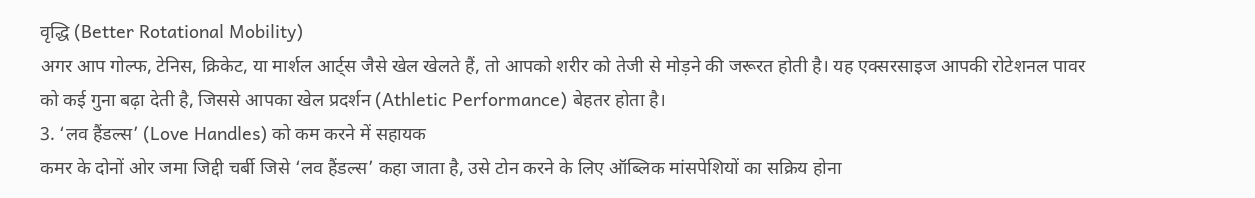वृद्धि (Better Rotational Mobility)
अगर आप गोल्फ, टेनिस, क्रिकेट, या मार्शल आर्ट्स जैसे खेल खेलते हैं, तो आपको शरीर को तेजी से मोड़ने की जरूरत होती है। यह एक्सरसाइज आपकी रोटेशनल पावर को कई गुना बढ़ा देती है, जिससे आपका खेल प्रदर्शन (Athletic Performance) बेहतर होता है।
3. ‘लव हैंडल्स’ (Love Handles) को कम करने में सहायक
कमर के दोनों ओर जमा जिद्दी चर्बी जिसे ‘लव हैंडल्स’ कहा जाता है, उसे टोन करने के लिए ऑब्लिक मांसपेशियों का सक्रिय होना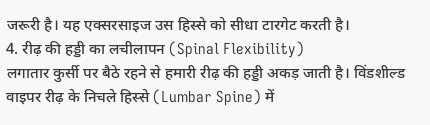जरूरी है। यह एक्सरसाइज उस हिस्से को सीधा टारगेट करती है।
4. रीढ़ की हड्डी का लचीलापन (Spinal Flexibility)
लगातार कुर्सी पर बैठे रहने से हमारी रीढ़ की हड्डी अकड़ जाती है। विंडशील्ड वाइपर रीढ़ के निचले हिस्से (Lumbar Spine) में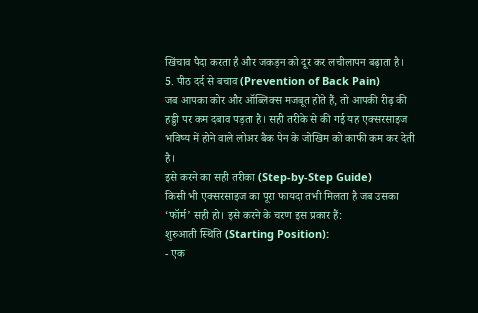खिंचाव पैदा करता है और जकड़न को दूर कर लचीलापन बढ़ाता है।
5. पीठ दर्द से बचाव (Prevention of Back Pain)
जब आपका कोर और ऑब्लिक्स मजबूत होते हैं, तो आपकी रीढ़ की हड्डी पर कम दबाव पड़ता है। सही तरीके से की गई यह एक्सरसाइज भविष्य में होने वाले लोअर बैक पेन के जोखिम को काफी कम कर देती है।
इसे करने का सही तरीका (Step-by-Step Guide)
किसी भी एक्सरसाइज का पूरा फायदा तभी मिलता है जब उसका ‘फॉर्म’ सही हो। इसे करने के चरण इस प्रकार हैं:
शुरुआती स्थिति (Starting Position):
- एक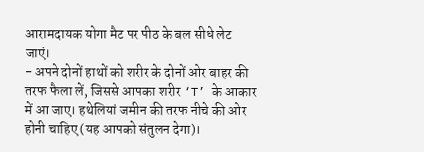आरामदायक योगा मैट पर पीठ के बल सीधे लेट जाएं।
- अपने दोनों हाथों को शरीर के दोनों ओर बाहर की तरफ फैला लें, जिससे आपका शरीर ‘T’ के आकार में आ जाए। हथेलियां जमीन की तरफ नीचे की ओर होनी चाहिए (यह आपको संतुलन देगा)।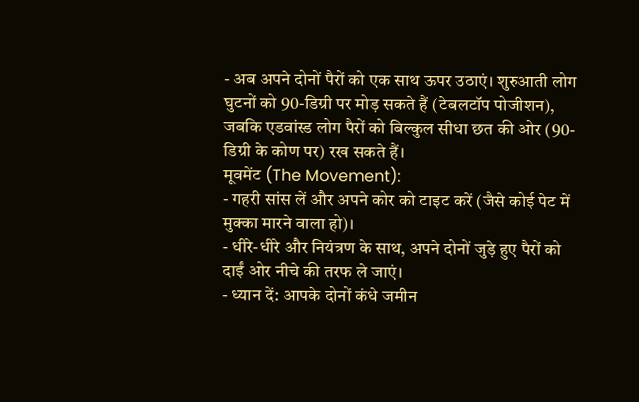- अब अपने दोनों पैरों को एक साथ ऊपर उठाएं। शुरुआती लोग घुटनों को 90-डिग्री पर मोड़ सकते हैं (टेबलटॉप पोजीशन), जबकि एडवांस्ड लोग पैरों को बिल्कुल सीधा छत की ओर (90-डिग्री के कोण पर) रख सकते हैं।
मूवमेंट (The Movement):
- गहरी सांस लें और अपने कोर को टाइट करें (जैसे कोई पेट में मुक्का मारने वाला हो)।
- धीरे-धीरे और नियंत्रण के साथ, अपने दोनों जुड़े हुए पैरों को दाईं ओर नीचे की तरफ ले जाएं।
- ध्यान दें: आपके दोनों कंधे जमीन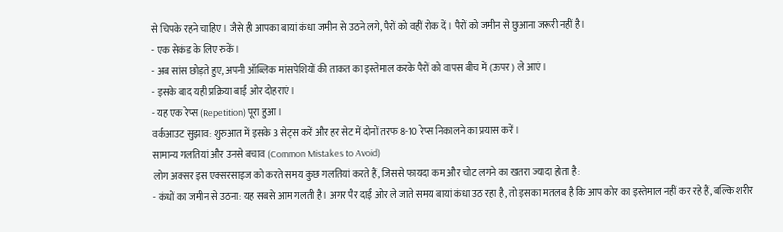से चिपके रहने चाहिए। जैसे ही आपका बायां कंधा जमीन से उठने लगे, पैरों को वहीं रोक दें। पैरों को जमीन से छुआना जरूरी नहीं है।
- एक सेकंड के लिए रुकें।
- अब सांस छोड़ते हुए, अपनी ऑब्लिक मांसपेशियों की ताकत का इस्तेमाल करके पैरों को वापस बीच में (ऊपर) ले आएं।
- इसके बाद यही प्रक्रिया बाईं ओर दोहराएं।
- यह एक रेप्स (Repetition) पूरा हुआ।
वर्कआउट सुझाव: शुरुआत में इसके 3 सेट्स करें और हर सेट में दोनों तरफ 8-10 रेप्स निकालने का प्रयास करें।
सामान्य गलतियां और उनसे बचाव (Common Mistakes to Avoid)
लोग अक्सर इस एक्सरसाइज को करते समय कुछ गलतियां करते हैं, जिससे फायदा कम और चोट लगने का खतरा ज्यादा होता है:
- कंधों का जमीन से उठना: यह सबसे आम गलती है। अगर पैर दाईं ओर ले जाते समय बायां कंधा उठ रहा है, तो इसका मतलब है कि आप कोर का इस्तेमाल नहीं कर रहे हैं, बल्कि शरीर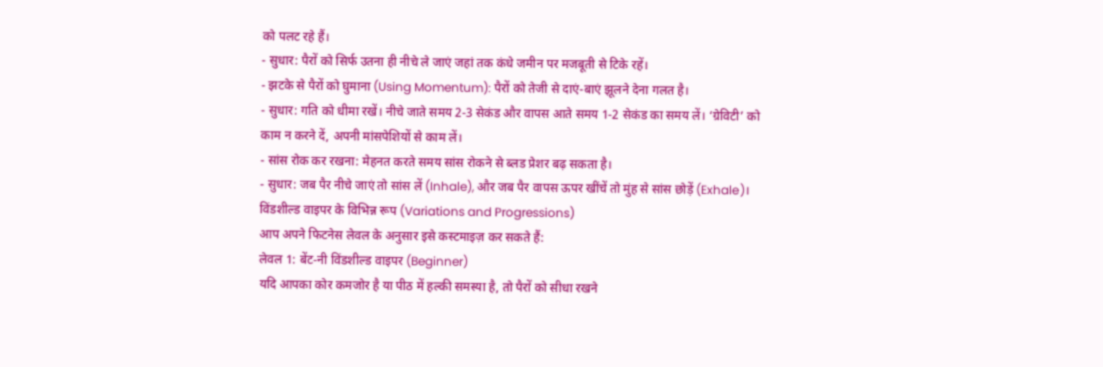को पलट रहे हैं।
- सुधार: पैरों को सिर्फ उतना ही नीचे ले जाएं जहां तक कंधे जमीन पर मजबूती से टिके रहें।
- झटके से पैरों को घुमाना (Using Momentum): पैरों को तेजी से दाएं-बाएं झूलने देना गलत है।
- सुधार: गति को धीमा रखें। नीचे जाते समय 2-3 सेकंड और वापस आते समय 1-2 सेकंड का समय लें। ‘ग्रेविटी’ को काम न करने दें, अपनी मांसपेशियों से काम लें।
- सांस रोक कर रखना: मेहनत करते समय सांस रोकने से ब्लड प्रेशर बढ़ सकता है।
- सुधार: जब पैर नीचे जाएं तो सांस लें (Inhale), और जब पैर वापस ऊपर खींचें तो मुंह से सांस छोड़ें (Exhale)।
विंडशील्ड वाइपर के विभिन्न रूप (Variations and Progressions)
आप अपने फिटनेस लेवल के अनुसार इसे कस्टमाइज़ कर सकते हैं:
लेवल 1: बेंट-नी विंडशील्ड वाइपर (Beginner)
यदि आपका कोर कमजोर है या पीठ में हल्की समस्या है, तो पैरों को सीधा रखने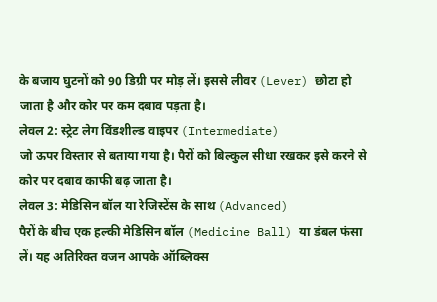के बजाय घुटनों को 90 डिग्री पर मोड़ लें। इससे लीवर (Lever) छोटा हो जाता है और कोर पर कम दबाव पड़ता है।
लेवल 2: स्ट्रेट लेग विंडशील्ड वाइपर (Intermediate)
जो ऊपर विस्तार से बताया गया है। पैरों को बिल्कुल सीधा रखकर इसे करने से कोर पर दबाव काफी बढ़ जाता है।
लेवल 3: मेडिसिन बॉल या रेजिस्टेंस के साथ (Advanced)
पैरों के बीच एक हल्की मेडिसिन बॉल (Medicine Ball) या डंबल फंसा लें। यह अतिरिक्त वजन आपके ऑब्लिक्स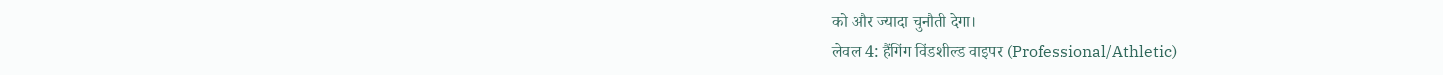को और ज्यादा चुनौती देगा।
लेवल 4: हैंगिंग विंडशील्ड वाइपर (Professional/Athletic)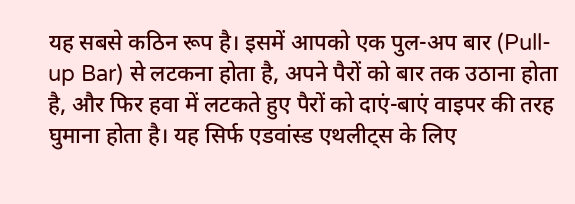यह सबसे कठिन रूप है। इसमें आपको एक पुल-अप बार (Pull-up Bar) से लटकना होता है, अपने पैरों को बार तक उठाना होता है, और फिर हवा में लटकते हुए पैरों को दाएं-बाएं वाइपर की तरह घुमाना होता है। यह सिर्फ एडवांस्ड एथलीट्स के लिए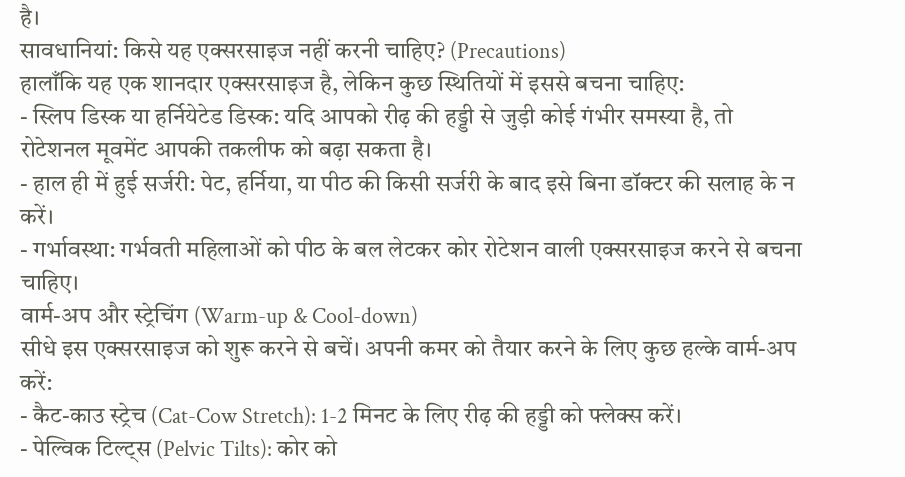है।
सावधानियां: किसे यह एक्सरसाइज नहीं करनी चाहिए? (Precautions)
हालाँकि यह एक शानदार एक्सरसाइज है, लेकिन कुछ स्थितियों में इससे बचना चाहिए:
- स्लिप डिस्क या हर्नियेटेड डिस्क: यदि आपको रीढ़ की हड्डी से जुड़ी कोई गंभीर समस्या है, तो रोटेशनल मूवमेंट आपकी तकलीफ को बढ़ा सकता है।
- हाल ही में हुई सर्जरी: पेट, हर्निया, या पीठ की किसी सर्जरी के बाद इसे बिना डॉक्टर की सलाह के न करें।
- गर्भावस्था: गर्भवती महिलाओं को पीठ के बल लेटकर कोर रोटेशन वाली एक्सरसाइज करने से बचना चाहिए।
वार्म-अप और स्ट्रेचिंग (Warm-up & Cool-down)
सीधे इस एक्सरसाइज को शुरू करने से बचें। अपनी कमर को तैयार करने के लिए कुछ हल्के वार्म-अप करें:
- कैट-काउ स्ट्रेच (Cat-Cow Stretch): 1-2 मिनट के लिए रीढ़ की हड्डी को फ्लेक्स करें।
- पेल्विक टिल्ट्स (Pelvic Tilts): कोर को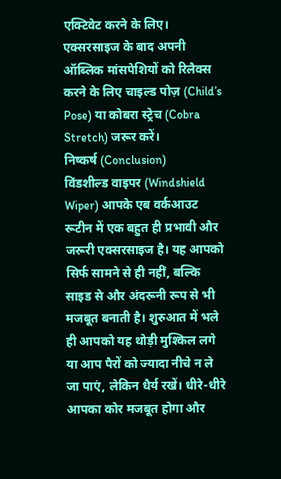एक्टिवेट करने के लिए।
एक्सरसाइज के बाद अपनी ऑब्लिक मांसपेशियों को रिलैक्स करने के लिए चाइल्ड पोज़ (Child’s Pose) या कोबरा स्ट्रेच (Cobra Stretch) जरूर करें।
निष्कर्ष (Conclusion)
विंडशील्ड वाइपर (Windshield Wiper) आपके एब वर्कआउट रूटीन में एक बहुत ही प्रभावी और जरूरी एक्सरसाइज है। यह आपको सिर्फ सामने से ही नहीं, बल्कि साइड से और अंदरूनी रूप से भी मजबूत बनाती है। शुरुआत में भले ही आपको यह थोड़ी मुश्किल लगे या आप पैरों को ज्यादा नीचे न ले जा पाएं, लेकिन धैर्य रखें। धीरे-धीरे आपका कोर मजबूत होगा और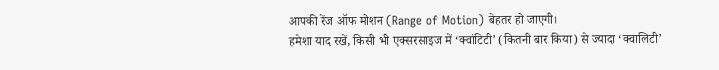आपकी रेंज ऑफ मोशन (Range of Motion) बेहतर हो जाएगी।
हमेशा याद रखें, किसी भी एक्सरसाइज में ‘क्वांटिटी’ (कितनी बार किया) से ज्यादा ‘क्वालिटी’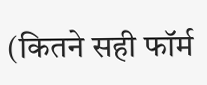(कितने सही फॉर्म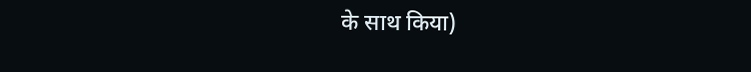के साथ किया)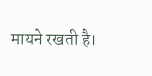मायने रखती है।